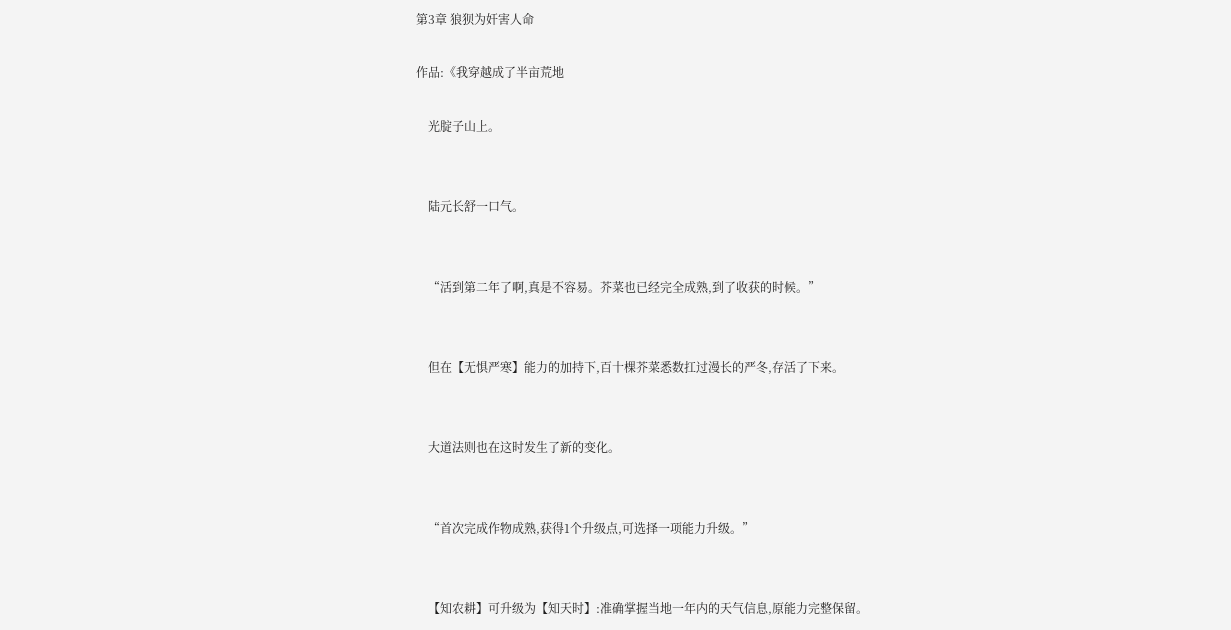第3章 狼狈为奸害人命

作品:《我穿越成了半亩荒地

    光腚子山上。


    陆元长舒一口气。


    “活到第二年了啊,真是不容易。芥菜也已经完全成熟,到了收获的时候。”


    但在【无惧严寒】能力的加持下,百十棵芥菜悉数扛过漫长的严冬,存活了下来。


    大道法则也在这时发生了新的变化。


    “首次完成作物成熟,获得1个升级点,可选择一项能力升级。”


    【知农耕】可升级为【知天时】:准确掌握当地一年内的天气信息,原能力完整保留。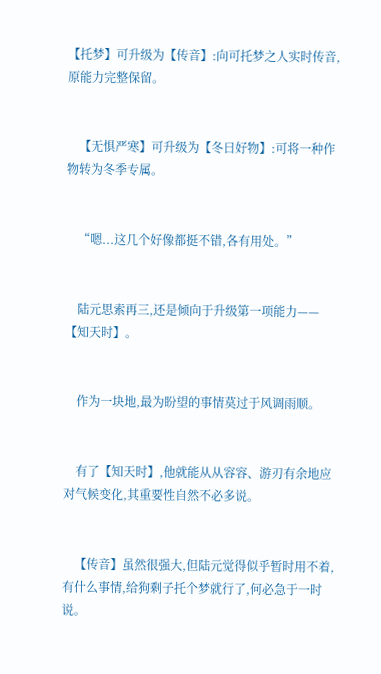【托梦】可升级为【传音】:向可托梦之人实时传音,原能力完整保留。


    【无惧严寒】可升级为【冬日好物】:可将一种作物转为冬季专属。


    “嗯...这几个好像都挺不错,各有用处。”


    陆元思索再三,还是倾向于升级第一项能力——【知天时】。


    作为一块地,最为盼望的事情莫过于风调雨顺。


    有了【知天时】,他就能从从容容、游刃有余地应对气候变化,其重要性自然不必多说。


    【传音】虽然很强大,但陆元觉得似乎暂时用不着,有什么事情,给狗剩子托个梦就行了,何必急于一时说。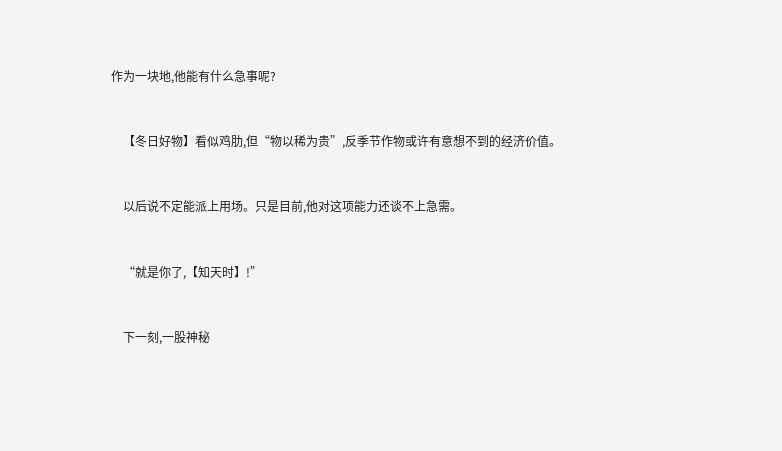作为一块地,他能有什么急事呢?


    【冬日好物】看似鸡肋,但“物以稀为贵”,反季节作物或许有意想不到的经济价值。


    以后说不定能派上用场。只是目前,他对这项能力还谈不上急需。


    “就是你了,【知天时】!”


    下一刻,一股神秘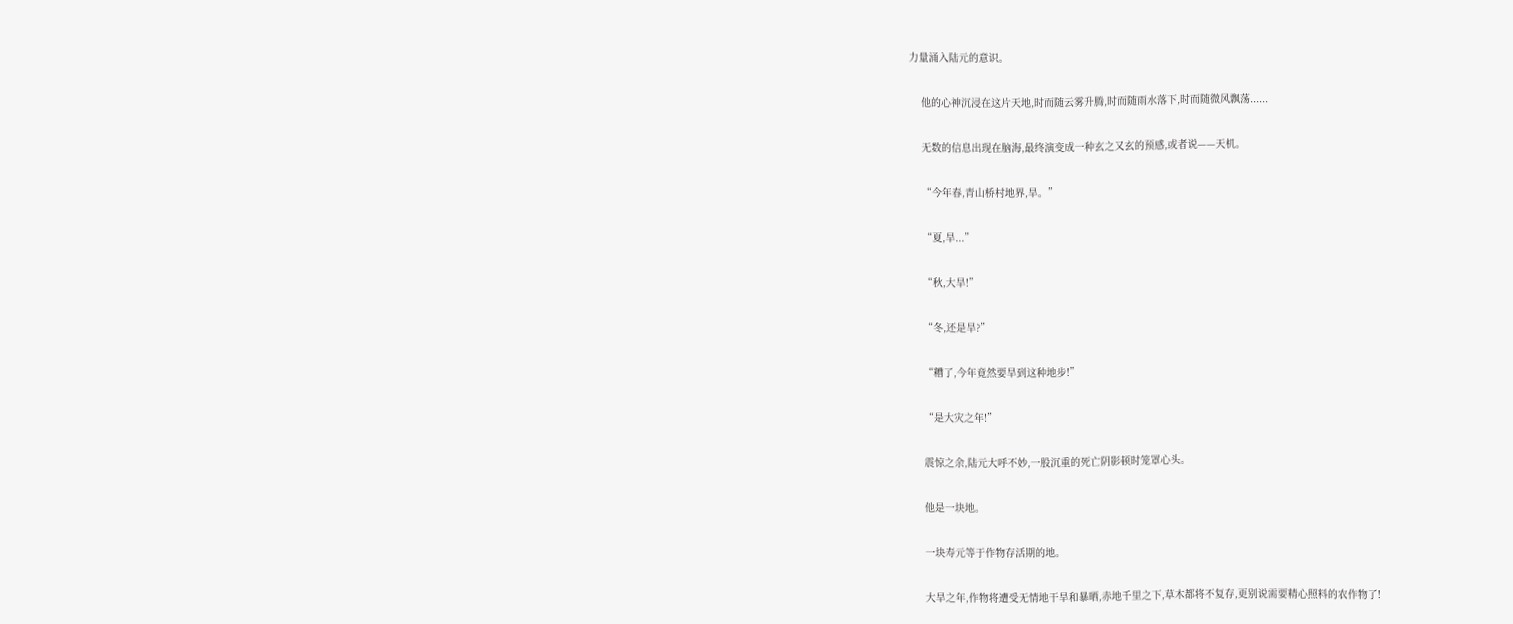力量涌入陆元的意识。


    他的心神沉浸在这片天地,时而随云雾升腾,时而随雨水落下,时而随微风飘荡......


    无数的信息出现在脑海,最终演变成一种玄之又玄的预感,或者说——天机。


    “今年春,青山桥村地界,旱。”


    “夏,旱...”


    “秋,大旱!”


    “冬,还是旱?”


    “糟了,今年竟然要旱到这种地步!”


    “是大灾之年!”


    震惊之余,陆元大呼不妙,一股沉重的死亡阴影顿时笼罩心头。


    他是一块地。


    一块寿元等于作物存活期的地。


    大旱之年,作物将遭受无情地干旱和暴晒,赤地千里之下,草木都将不复存,更别说需要精心照料的农作物了!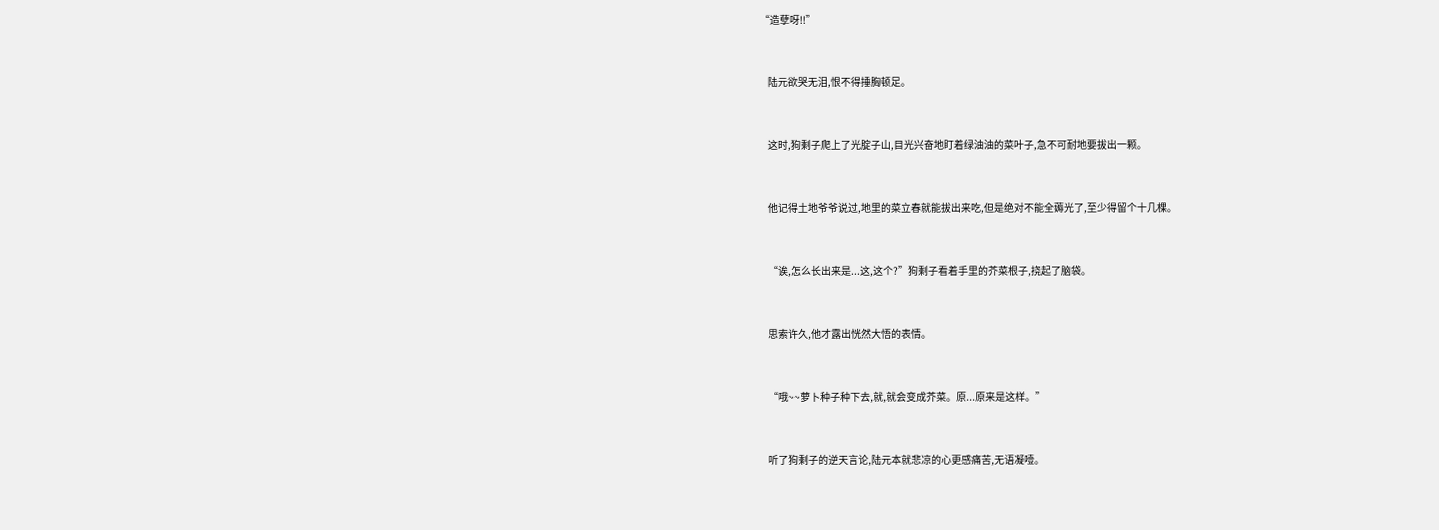“造孽呀!!”


    陆元欲哭无泪,恨不得捶胸顿足。


    这时,狗剩子爬上了光腚子山,目光兴奋地盯着绿油油的菜叶子,急不可耐地要拔出一颗。


    他记得土地爷爷说过,地里的菜立春就能拔出来吃,但是绝对不能全薅光了,至少得留个十几棵。


    “诶,怎么长出来是...这,这个?”狗剩子看着手里的芥菜根子,挠起了脑袋。


    思索许久,他才露出恍然大悟的表情。


    “哦~~萝卜种子种下去,就,就会变成芥菜。原...原来是这样。”


    听了狗剩子的逆天言论,陆元本就悲凉的心更感痛苦,无语凝噎。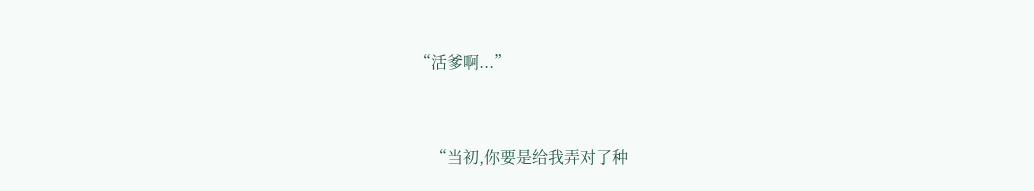“活爹啊...”


    “当初,你要是给我弄对了种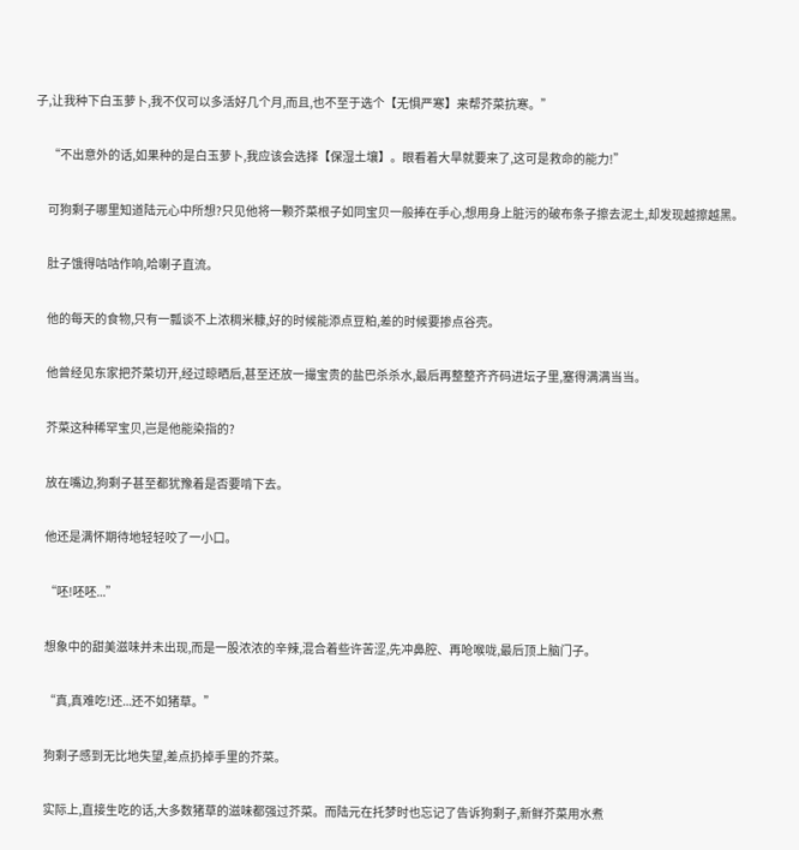子,让我种下白玉萝卜,我不仅可以多活好几个月,而且,也不至于选个【无惧严寒】来帮芥菜抗寒。”


    “不出意外的话,如果种的是白玉萝卜,我应该会选择【保湿土壤】。眼看着大旱就要来了,这可是救命的能力!”


    可狗剩子哪里知道陆元心中所想?只见他将一颗芥菜根子如同宝贝一般捧在手心,想用身上脏污的破布条子擦去泥土,却发现越擦越黑。


    肚子饿得咕咕作响,哈喇子直流。


    他的每天的食物,只有一瓢谈不上浓稠米糠,好的时候能添点豆粕,差的时候要掺点谷壳。


    他曾经见东家把芥菜切开,经过晾晒后,甚至还放一撮宝贵的盐巴杀杀水,最后再整整齐齐码进坛子里,塞得满满当当。


    芥菜这种稀罕宝贝,岂是他能染指的?


    放在嘴边,狗剩子甚至都犹豫着是否要啃下去。


    他还是满怀期待地轻轻咬了一小口。


    “呸!呸呸...”


    想象中的甜美滋味并未出现,而是一股浓浓的辛辣,混合着些许苦涩,先冲鼻腔、再呛喉咙,最后顶上脑门子。


    “真,真难吃!还...还不如猪草。”


    狗剩子感到无比地失望,差点扔掉手里的芥菜。


    实际上,直接生吃的话,大多数猪草的滋味都强过芥菜。而陆元在托梦时也忘记了告诉狗剩子,新鲜芥菜用水煮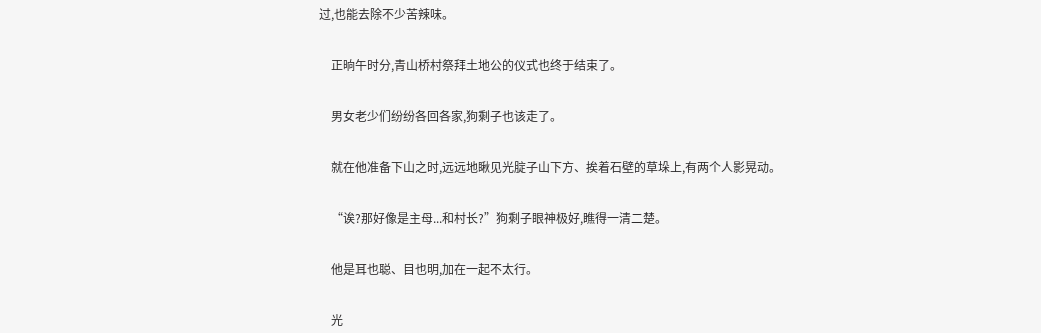过,也能去除不少苦辣味。


    正晌午时分,青山桥村祭拜土地公的仪式也终于结束了。


    男女老少们纷纷各回各家,狗剩子也该走了。


    就在他准备下山之时,远远地瞅见光腚子山下方、挨着石壁的草垛上,有两个人影晃动。


    “诶?那好像是主母...和村长?”狗剩子眼神极好,瞧得一清二楚。


    他是耳也聪、目也明,加在一起不太行。


    光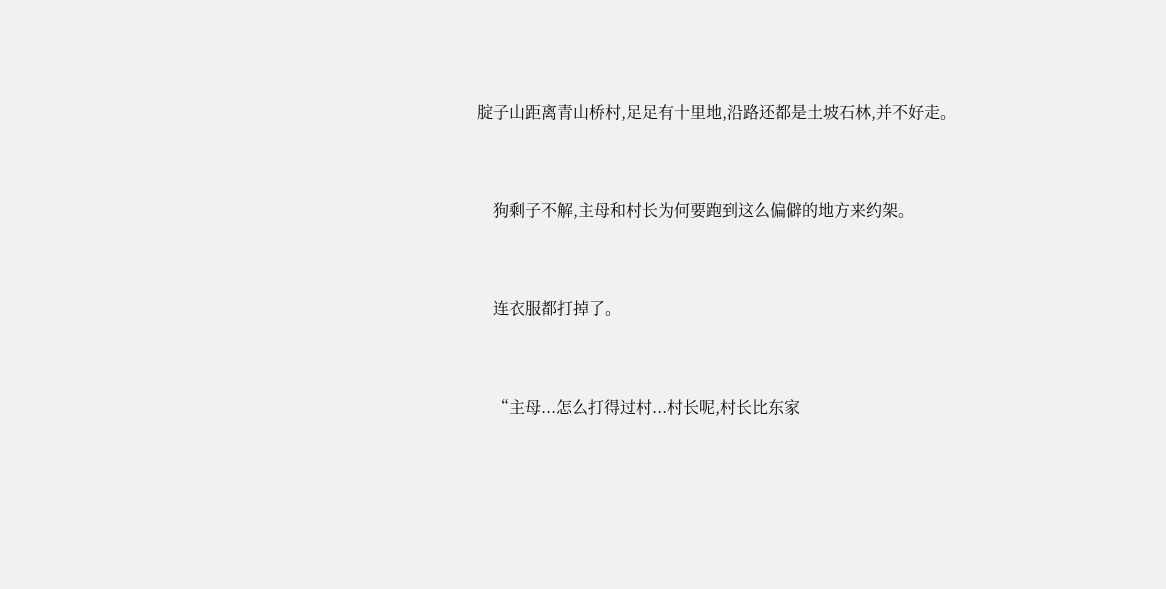腚子山距离青山桥村,足足有十里地,沿路还都是土坡石林,并不好走。


    狗剩子不解,主母和村长为何要跑到这么偏僻的地方来约架。


    连衣服都打掉了。


    “主母...怎么打得过村...村长呢,村长比东家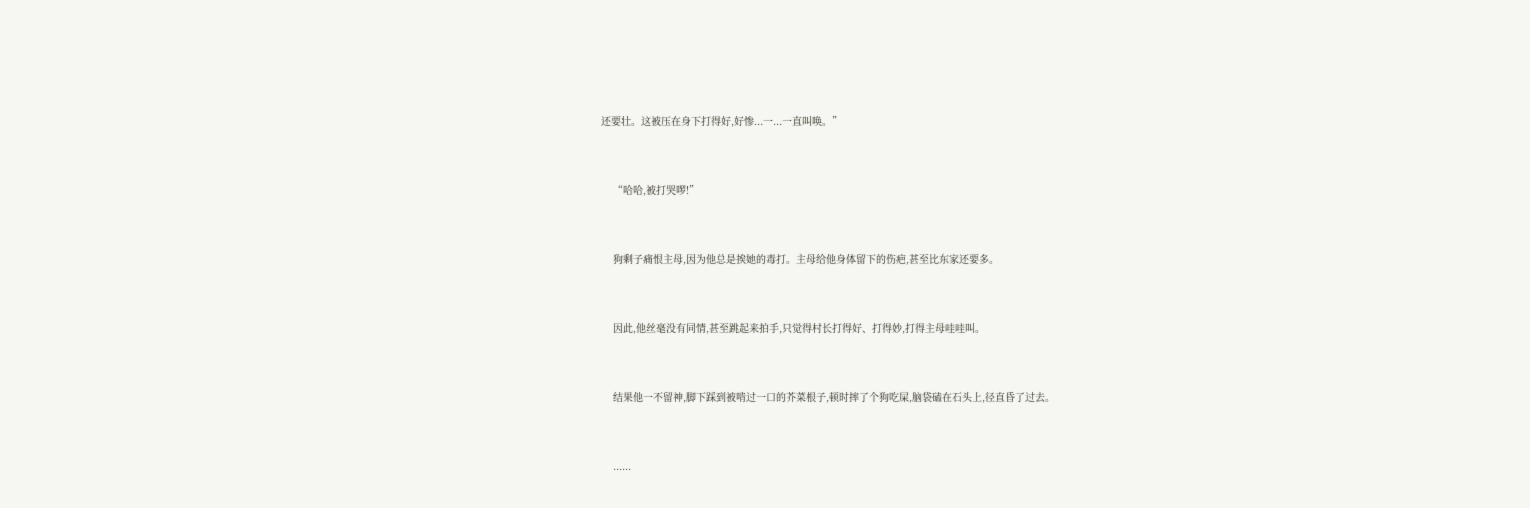还要壮。这被压在身下打得好,好惨...一...一直叫唤。”


    “哈哈,被打哭啰!”


    狗剩子痛恨主母,因为他总是挨她的毒打。主母给他身体留下的伤疤,甚至比东家还要多。


    因此,他丝毫没有同情,甚至跳起来拍手,只觉得村长打得好、打得妙,打得主母哇哇叫。


    结果他一不留神,脚下踩到被啃过一口的芥菜根子,顿时摔了个狗吃屎,脑袋磕在石头上,径直昏了过去。


    ......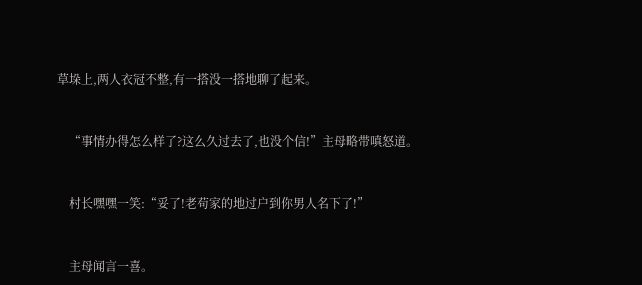草垛上,两人衣冠不整,有一搭没一搭地聊了起来。


    “事情办得怎么样了?这么久过去了,也没个信!”主母略带嗔怒道。


    村长嘿嘿一笑:“妥了!老苟家的地过户到你男人名下了!”


    主母闻言一喜。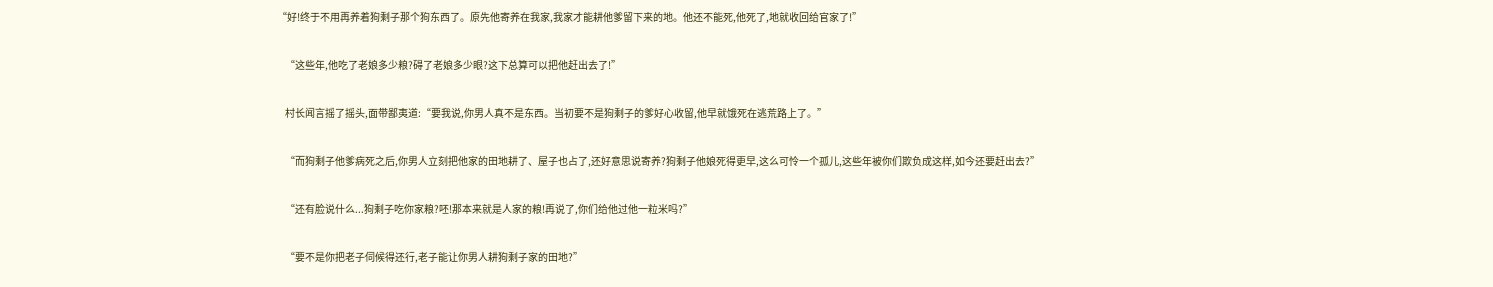“好!终于不用再养着狗剩子那个狗东西了。原先他寄养在我家,我家才能耕他爹留下来的地。他还不能死,他死了,地就收回给官家了!”


    “这些年,他吃了老娘多少粮?碍了老娘多少眼?这下总算可以把他赶出去了!”


    村长闻言摇了摇头,面带鄙夷道:“要我说,你男人真不是东西。当初要不是狗剩子的爹好心收留,他早就饿死在逃荒路上了。”


    “而狗剩子他爹病死之后,你男人立刻把他家的田地耕了、屋子也占了,还好意思说寄养?狗剩子他娘死得更早,这么可怜一个孤儿,这些年被你们欺负成这样,如今还要赶出去?”


    “还有脸说什么...狗剩子吃你家粮?呸!那本来就是人家的粮!再说了,你们给他过他一粒米吗?”


    “要不是你把老子伺候得还行,老子能让你男人耕狗剩子家的田地?”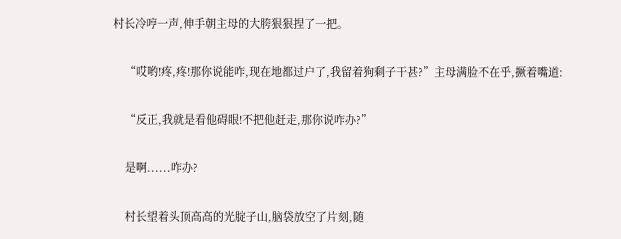村长冷哼一声,伸手朝主母的大胯狠狠捏了一把。


    “哎哟!疼,疼!那你说能咋,现在地都过户了,我留着狗剩子干甚?”主母满脸不在乎,撅着嘴道:


    “反正,我就是看他碍眼!不把他赶走,那你说咋办?”


    是啊......咋办?


    村长望着头顶高高的光腚子山,脑袋放空了片刻,随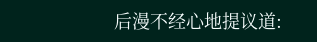后漫不经心地提议道: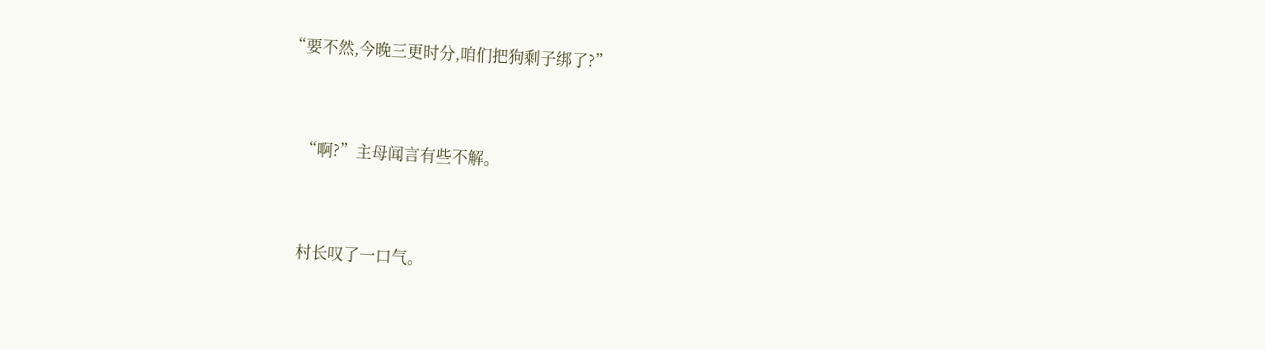“要不然,今晚三更时分,咱们把狗剩子绑了?”


    “啊?”主母闻言有些不解。


    村长叹了一口气。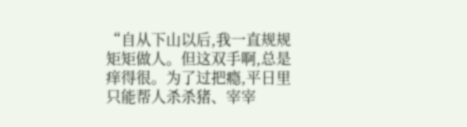“自从下山以后,我一直规规矩矩做人。但这双手啊,总是痒得很。为了过把瘾,平日里只能帮人杀杀猪、宰宰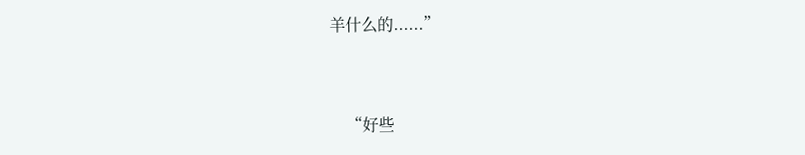羊什么的......”


    “好些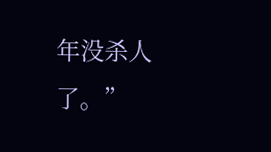年没杀人了。”